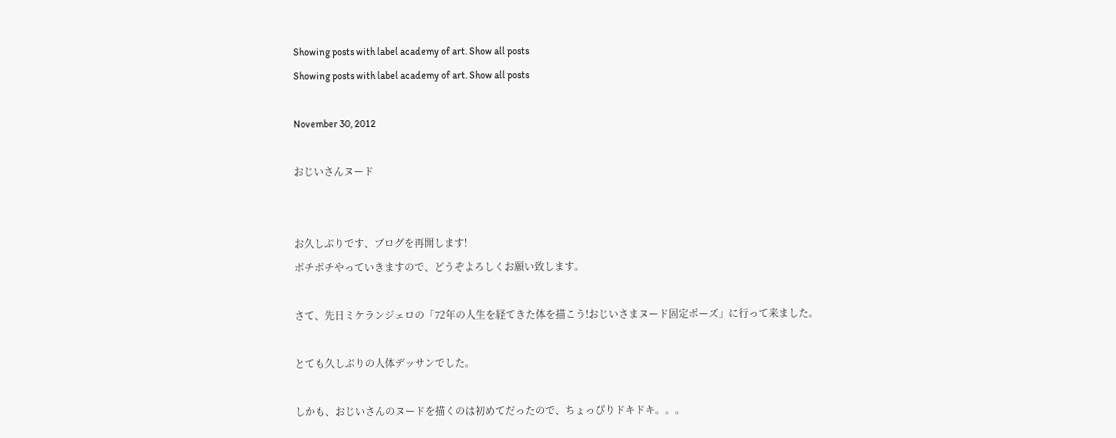Showing posts with label academy of art. Show all posts
Showing posts with label academy of art. Show all posts

November 30, 2012

おじいさんヌード


お久しぶりです、ブログを再開します!
ボチボチやっていきますので、どうぞよろしくお願い致します。

さて、先日ミケランジェロの「72年の人生を経てきた体を描こう!おじいさまヌード固定ポーズ」に行って来ました。

とても久しぶりの人体デッサンでした。

しかも、おじいさんのヌードを描くのは初めてだったので、ちょっぴりドキドキ。。。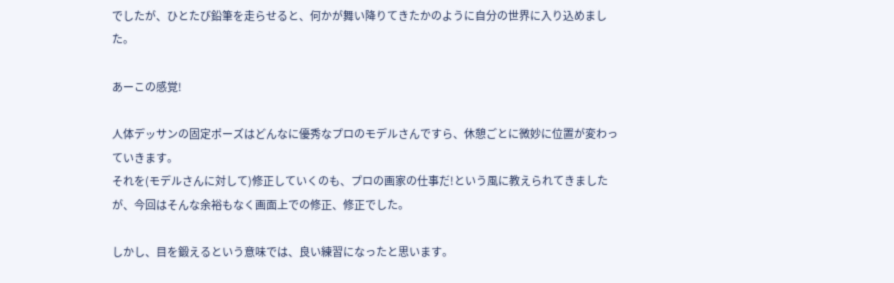でしたが、ひとたび鉛筆を走らせると、何かが舞い降りてきたかのように自分の世界に入り込めました。

あーこの感覚!

人体デッサンの固定ポーズはどんなに優秀なプロのモデルさんですら、休憩ごとに微妙に位置が変わっていきます。
それを(モデルさんに対して)修正していくのも、プロの画家の仕事だ!という風に教えられてきましたが、今回はそんな余裕もなく画面上での修正、修正でした。

しかし、目を鍛えるという意味では、良い練習になったと思います。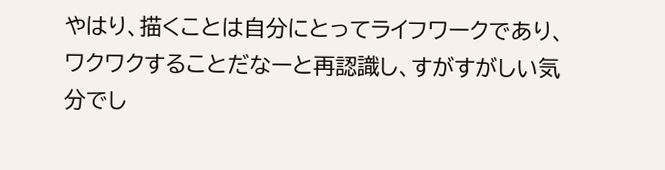やはり、描くことは自分にとってライフワークであり、ワクワクすることだなーと再認識し、すがすがしい気分でし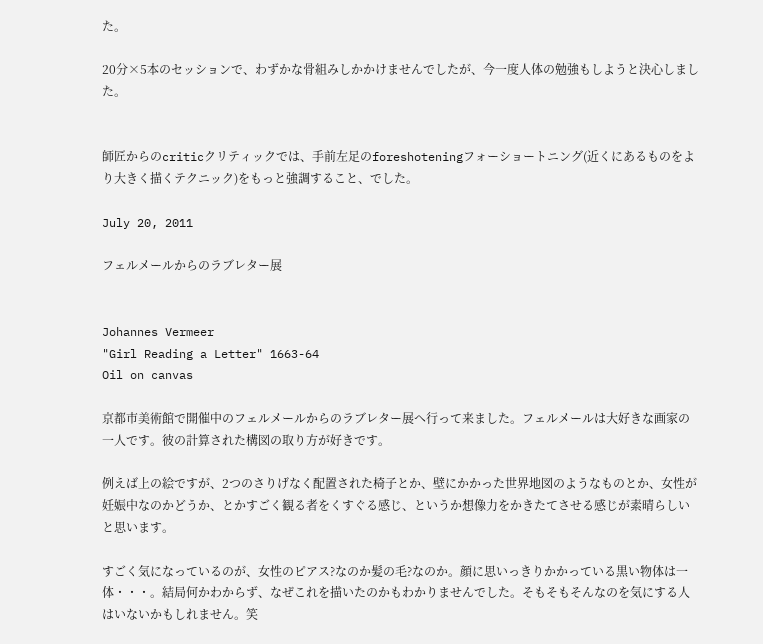た。

20分×5本のセッションで、わずかな骨組みしかかけませんでしたが、今一度人体の勉強もしようと決心しました。


師匠からのcriticクリティックでは、手前左足のforeshoteningフォーショートニング(近くにあるものをより大きく描くテクニック)をもっと強調すること、でした。

July 20, 2011

フェルメールからのラブレター展


Johannes Vermeer
"Girl Reading a Letter" 1663-64
Oil on canvas

京都市美術館で開催中のフェルメールからのラブレター展へ行って来ました。フェルメールは大好きな画家の一人です。彼の計算された構図の取り方が好きです。

例えば上の絵ですが、2つのさりげなく配置された椅子とか、壁にかかった世界地図のようなものとか、女性が妊娠中なのかどうか、とかすごく観る者をくすぐる感じ、というか想像力をかきたてさせる感じが素晴らしいと思います。

すごく気になっているのが、女性のピアス?なのか髪の毛?なのか。顔に思いっきりかかっている黒い物体は一体・・・。結局何かわからず、なぜこれを描いたのかもわかりませんでした。そもそもそんなのを気にする人はいないかもしれません。笑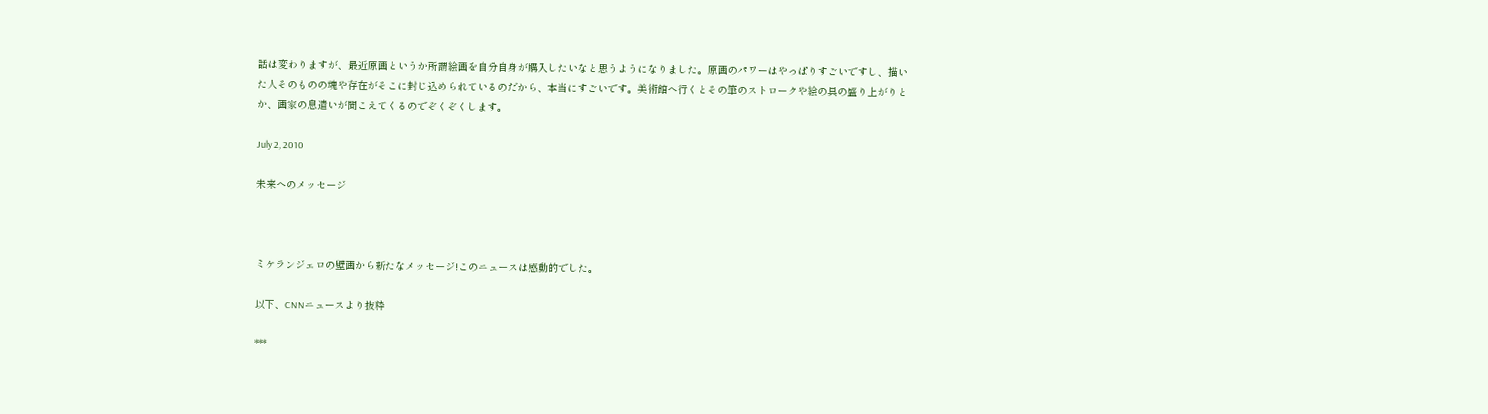話は変わりますが、最近原画というか所謂絵画を自分自身が購入したいなと思うようになりました。原画のパワーはやっぱりすごいですし、描いた人そのものの魂や存在がそこに封じ込められているのだから、本当にすごいです。美術館へ行くとその筆のストロークや絵の具の盛り上がりとか、画家の息遣いが聞こえてくるのでぞくぞくします。

July 2, 2010

未来へのメッセージ



ミケランジェロの壁画から新たなメッセージ!このニュースは感動的でした。

以下、CNNニュースより抜粋

***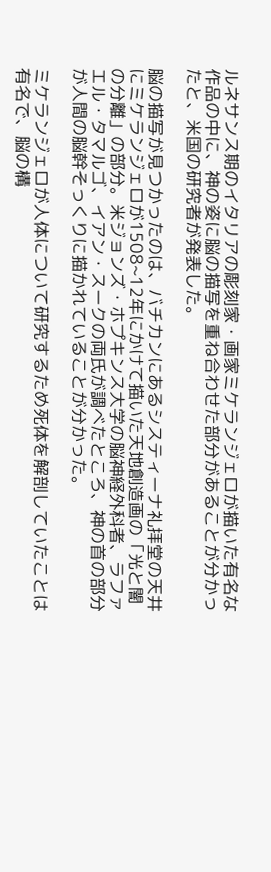ルネサンス期のイタリアの彫刻家・画家ミケランジェロが描いた有名な作品の中に、神の姿に脳の描写を重ね合わせた部分があることが分かったと、米国の研究者が発表した。

脳の描写が見つかったのは、バチカンにあるシスティーナ礼拝堂の天井にミケランジェロが1508~12年にかけて描いた天地創造画の「光と闇の分離」の部分。米ジョンズ・ホプキンス大学の脳神経外科者、ラファエル・タマルゴ、イアン・スークの両氏が調べたところ、神の首の部分が人間の脳幹そっくりに描かれていることが分かった。

ミケランジェロが人体について研究するため死体を解剖していたことは有名で、脳の構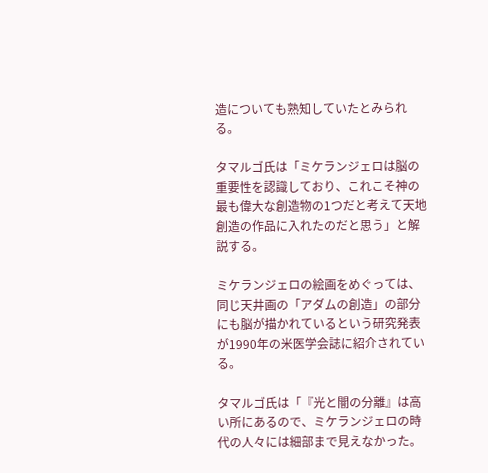造についても熟知していたとみられる。

タマルゴ氏は「ミケランジェロは脳の重要性を認識しており、これこそ神の最も偉大な創造物の1つだと考えて天地創造の作品に入れたのだと思う」と解説する。

ミケランジェロの絵画をめぐっては、同じ天井画の「アダムの創造」の部分にも脳が描かれているという研究発表が1990年の米医学会誌に紹介されている。

タマルゴ氏は「『光と闇の分離』は高い所にあるので、ミケランジェロの時代の人々には細部まで見えなかった。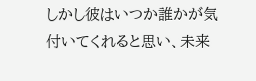しかし彼はいつか誰かが気付いてくれると思い、未来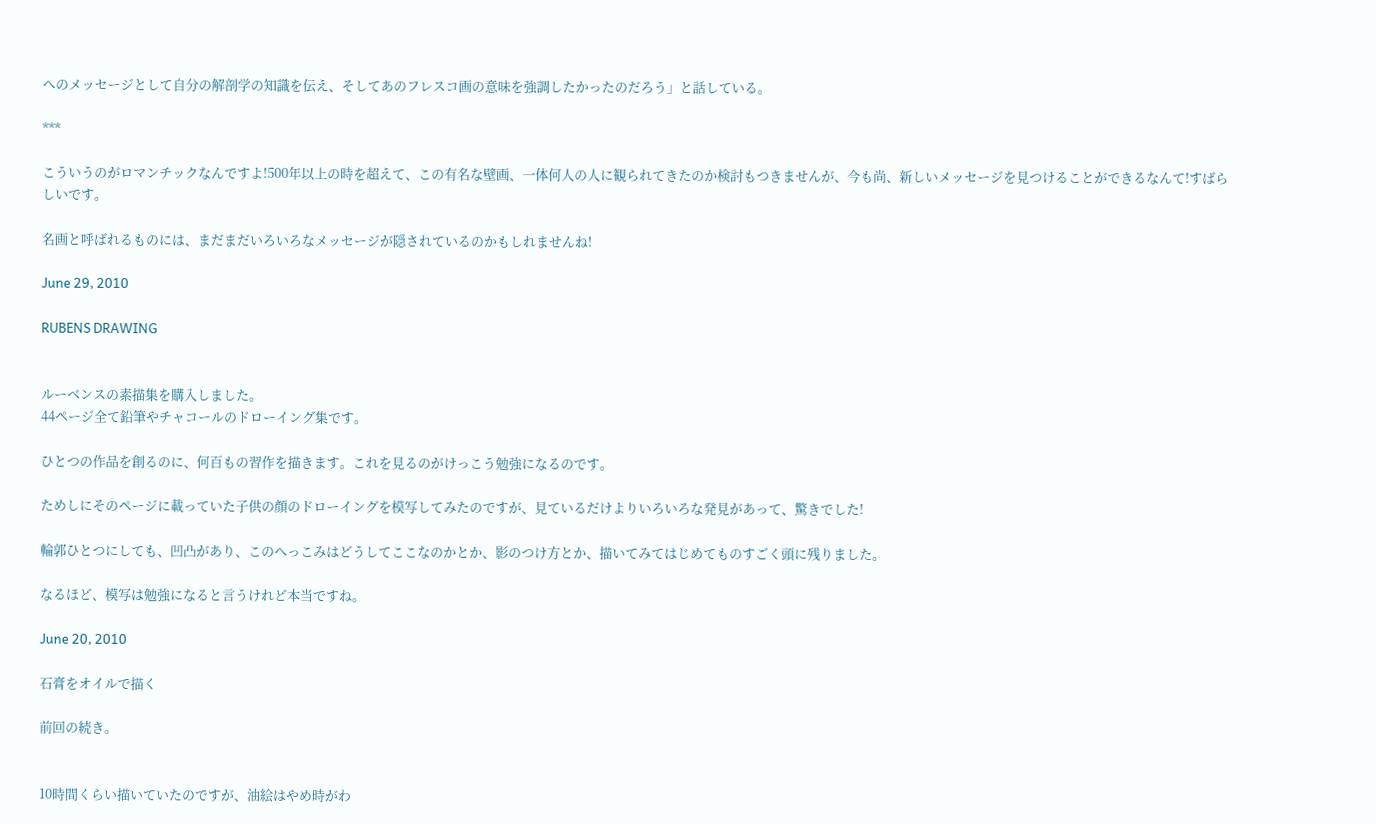へのメッセージとして自分の解剖学の知識を伝え、そしてあのフレスコ画の意味を強調したかったのだろう」と話している。

***

こういうのがロマンチックなんですよ!500年以上の時を超えて、この有名な壁画、一体何人の人に観られてきたのか検討もつきませんが、今も尚、新しいメッセージを見つけることができるなんて!すばらしいです。

名画と呼ばれるものには、まだまだいろいろなメッセージが隠されているのかもしれませんね!

June 29, 2010

RUBENS DRAWING


ルーベンスの素描集を購入しました。
44ページ全て鉛筆やチャコールのドローイング集です。

ひとつの作品を創るのに、何百もの習作を描きます。これを見るのがけっこう勉強になるのです。

ためしにそのページに載っていた子供の顔のドローイングを模写してみたのですが、見ているだけよりいろいろな発見があって、驚きでした!

輪郭ひとつにしても、凹凸があり、このへっこみはどうしてここなのかとか、影のつけ方とか、描いてみてはじめてものすごく頭に残りました。

なるほど、模写は勉強になると言うけれど本当ですね。

June 20, 2010

石膏をオイルで描く

前回の続き。


10時間くらい描いていたのですが、油絵はやめ時がわ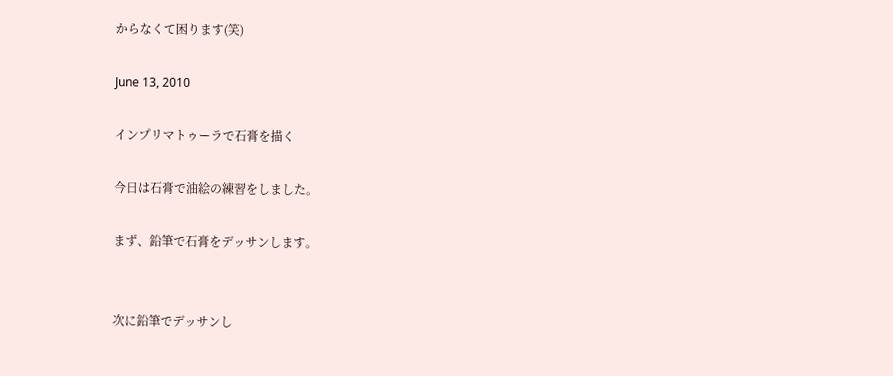からなくて困ります(笑)

June 13, 2010

インプリマトゥーラで石膏を描く

今日は石膏で油絵の練習をしました。

まず、鉛筆で石膏をデッサンします。


次に鉛筆でデッサンし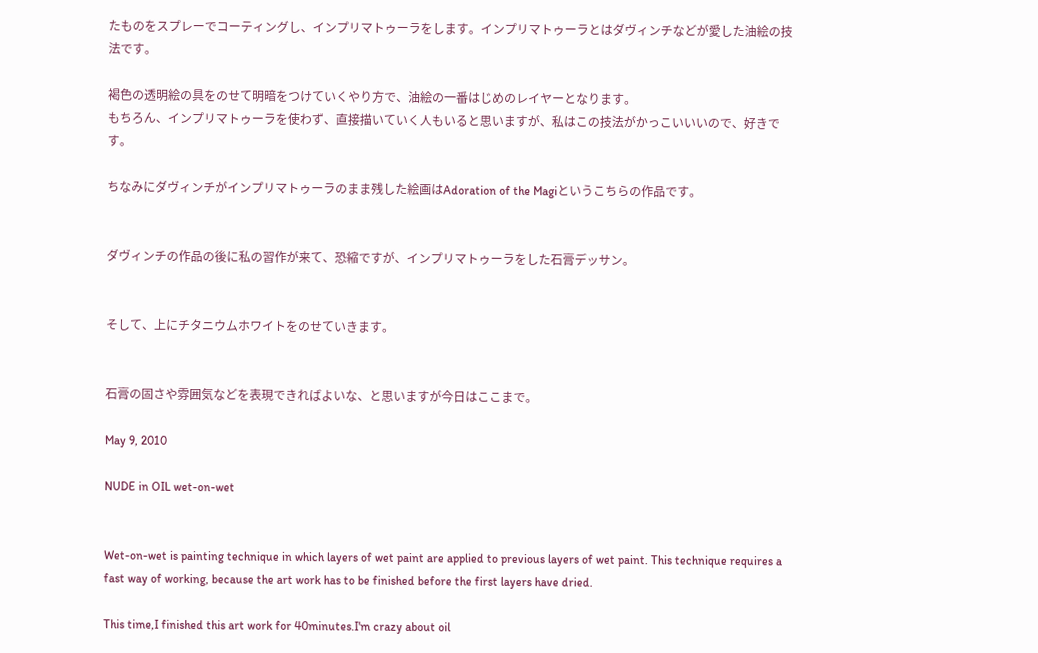たものをスプレーでコーティングし、インプリマトゥーラをします。インプリマトゥーラとはダヴィンチなどが愛した油絵の技法です。

褐色の透明絵の具をのせて明暗をつけていくやり方で、油絵の一番はじめのレイヤーとなります。
もちろん、インプリマトゥーラを使わず、直接描いていく人もいると思いますが、私はこの技法がかっこいいいので、好きです。

ちなみにダヴィンチがインプリマトゥーラのまま残した絵画はAdoration of the Magiというこちらの作品です。


ダヴィンチの作品の後に私の習作が来て、恐縮ですが、インプリマトゥーラをした石膏デッサン。


そして、上にチタニウムホワイトをのせていきます。


石膏の固さや雰囲気などを表現できればよいな、と思いますが今日はここまで。

May 9, 2010

NUDE in OIL wet-on-wet


Wet-on-wet is painting technique in which layers of wet paint are applied to previous layers of wet paint. This technique requires a fast way of working, because the art work has to be finished before the first layers have dried.

This time,I finished this art work for 40minutes.I'm crazy about oil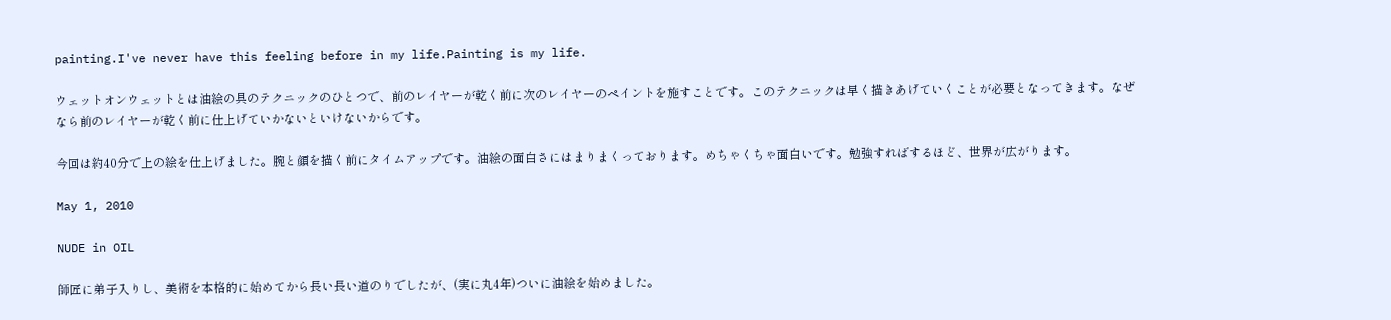painting.I've never have this feeling before in my life.Painting is my life.

ウェットオンウェットとは油絵の具のテクニックのひとつで、前のレイヤーが乾く前に次のレイヤーのペイントを施すことです。このテクニックは早く描きあげていくことが必要となってきます。なぜなら前のレイヤーが乾く前に仕上げていかないといけないからです。

今回は約40分で上の絵を仕上げました。腕と顔を描く前にタイムアップです。油絵の面白さにはまりまくっております。めちゃくちゃ面白いです。勉強すればするほど、世界が広がります。

May 1, 2010

NUDE in OIL

師匠に弟子入りし、美術を本格的に始めてから長い長い道のりでしたが、(実に丸4年)ついに油絵を始めました。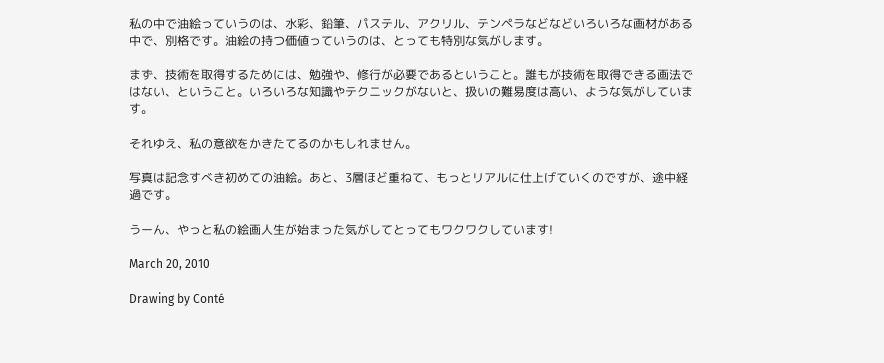私の中で油絵っていうのは、水彩、鉛筆、パステル、アクリル、テンペラなどなどいろいろな画材がある中で、別格です。油絵の持つ価値っていうのは、とっても特別な気がします。

まず、技術を取得するためには、勉強や、修行が必要であるということ。誰もが技術を取得できる画法ではない、ということ。いろいろな知識やテクニックがないと、扱いの難易度は高い、ような気がしています。

それゆえ、私の意欲をかきたてるのかもしれません。

写真は記念すべき初めての油絵。あと、3層ほど重ねて、もっとリアルに仕上げていくのですが、途中経過です。

うーん、やっと私の絵画人生が始まった気がしてとってもワクワクしています!

March 20, 2010

Drawing by Conté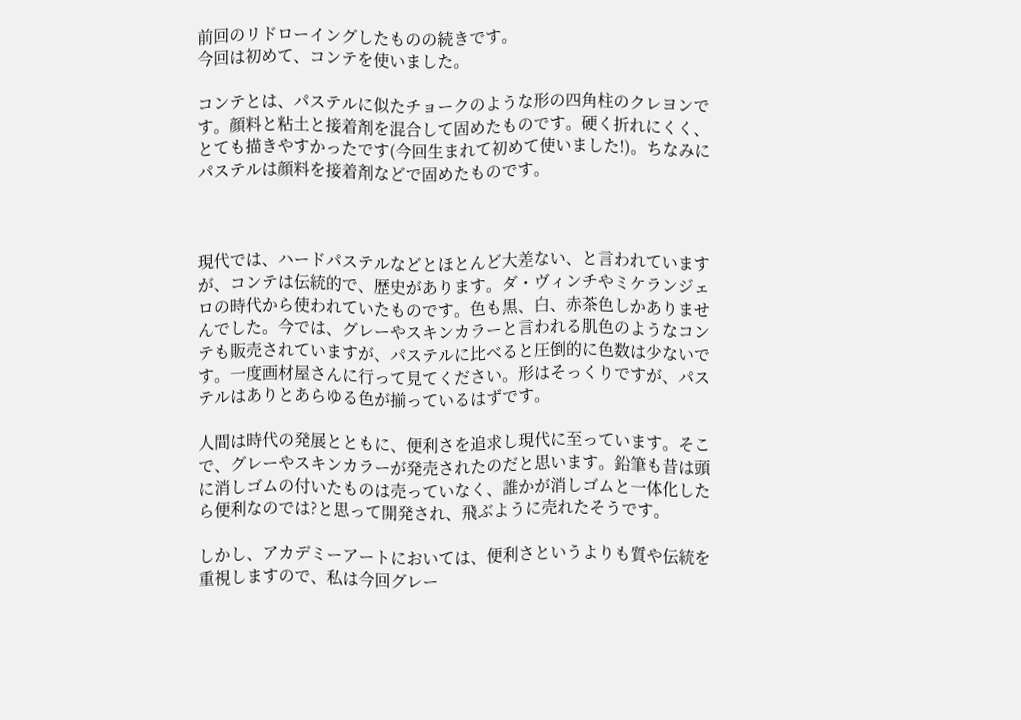前回のリドローイングしたものの続きです。
今回は初めて、コンテを使いました。

コンテとは、パステルに似たチョークのような形の四角柱のクレヨンです。顔料と粘土と接着剤を混合して固めたものです。硬く折れにくく、とても描きやすかったです(今回生まれて初めて使いました!)。ちなみにパステルは顔料を接着剤などで固めたものです。



現代では、ハードパステルなどとほとんど大差ない、と言われていますが、コンテは伝統的で、歴史があります。ダ・ヴィンチやミケランジェロの時代から使われていたものです。色も黒、白、赤茶色しかありませんでした。今では、グレーやスキンカラーと言われる肌色のようなコンテも販売されていますが、パステルに比べると圧倒的に色数は少ないです。一度画材屋さんに行って見てください。形はそっくりですが、パステルはありとあらゆる色が揃っているはずです。

人間は時代の発展とともに、便利さを追求し現代に至っています。そこで、グレーやスキンカラーが発売されたのだと思います。鉛筆も昔は頭に消しゴムの付いたものは売っていなく、誰かが消しゴムと一体化したら便利なのでは?と思って開発され、飛ぶように売れたそうです。

しかし、アカデミーアートにおいては、便利さというよりも質や伝統を重視しますので、私は今回グレー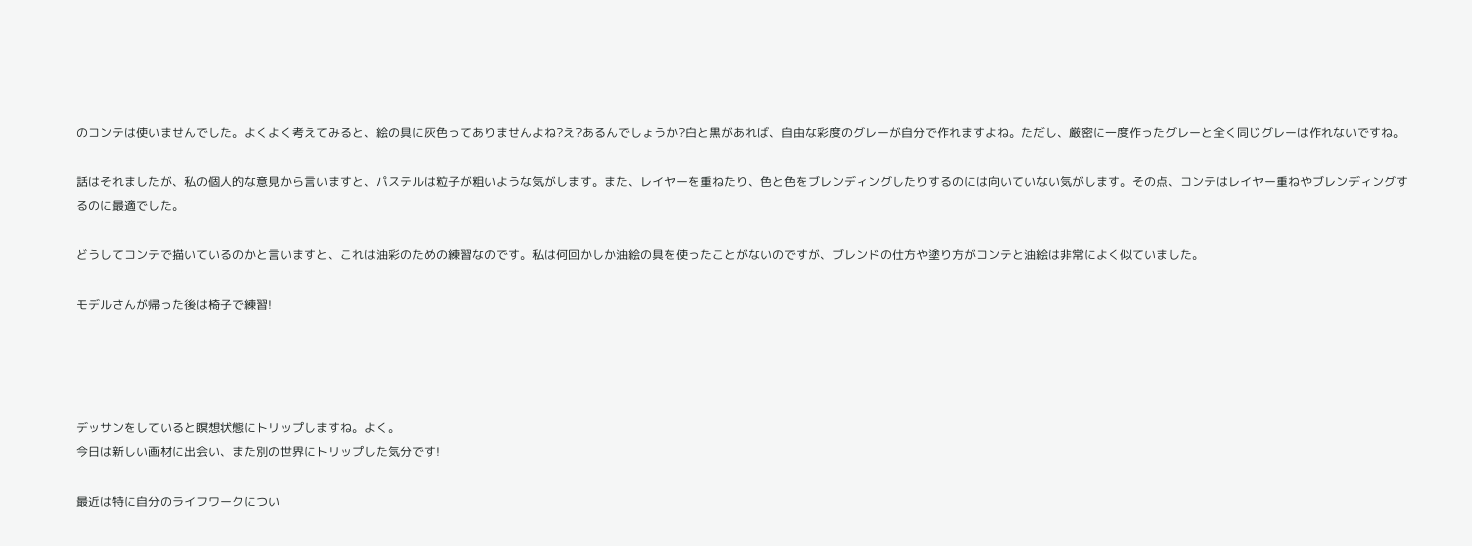のコンテは使いませんでした。よくよく考えてみると、絵の具に灰色ってありませんよね?え?あるんでしょうか?白と黒があれば、自由な彩度のグレーが自分で作れますよね。ただし、厳密に一度作ったグレーと全く同じグレーは作れないですね。

話はそれましたが、私の個人的な意見から言いますと、パステルは粒子が粗いような気がします。また、レイヤーを重ねたり、色と色をブレンディングしたりするのには向いていない気がします。その点、コンテはレイヤー重ねやブレンディングするのに最適でした。

どうしてコンテで描いているのかと言いますと、これは油彩のための練習なのです。私は何回かしか油絵の具を使ったことがないのですが、ブレンドの仕方や塗り方がコンテと油絵は非常によく似ていました。

モデルさんが帰った後は椅子で練習!




デッサンをしていると瞑想状態にトリップしますね。よく。
今日は新しい画材に出会い、また別の世界にトリップした気分です!

最近は特に自分のライフワークについ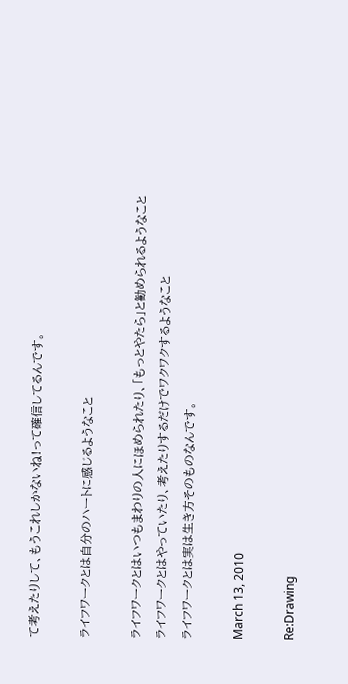て考えたりして、もうこれしかないね!って確信してるんです。

ライフワークとは自分のハートに感じるようなこと

ライフワークとはいつもまわりの人にほめられたり、「もっとやたら」と勧められるようなこと
ライフワークとはやっていたり、考えたりするだけでワクワクするようなこと
ライフワークとは実は生き方そのものなんです。

March 13, 2010

Re:Drawing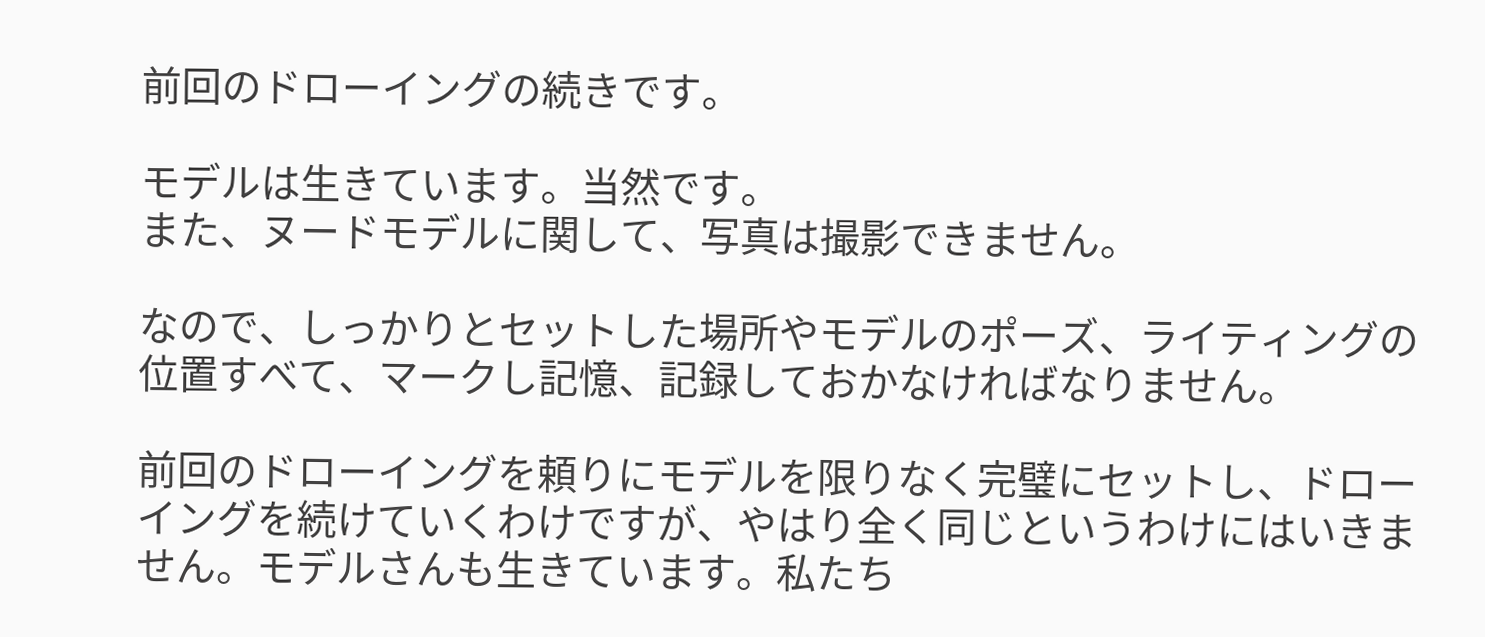前回のドローイングの続きです。

モデルは生きています。当然です。
また、ヌードモデルに関して、写真は撮影できません。

なので、しっかりとセットした場所やモデルのポーズ、ライティングの位置すべて、マークし記憶、記録しておかなければなりません。

前回のドローイングを頼りにモデルを限りなく完璧にセットし、ドローイングを続けていくわけですが、やはり全く同じというわけにはいきません。モデルさんも生きています。私たち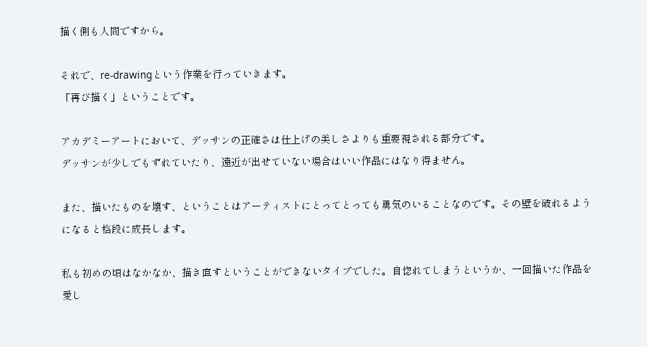描く側も人間ですから。

それで、re-drawingという作業を行っていきます。
「再び描く」ということです。

アカデミーアートにおいて、デッサンの正確さは仕上げの美しさよりも重要視される部分です。
デッサンが少しでもずれていたり、遠近が出せていない場合はいい作品にはなり得ません。

また、描いたものを壊す、ということはアーティストにとってとっても勇気のいることなのです。その壁を破れるようになると格段に成長します。

私も初めの頃はなかなか、描き直すということができないタイプでした。自惚れてしまうというか、一回描いた作品を愛し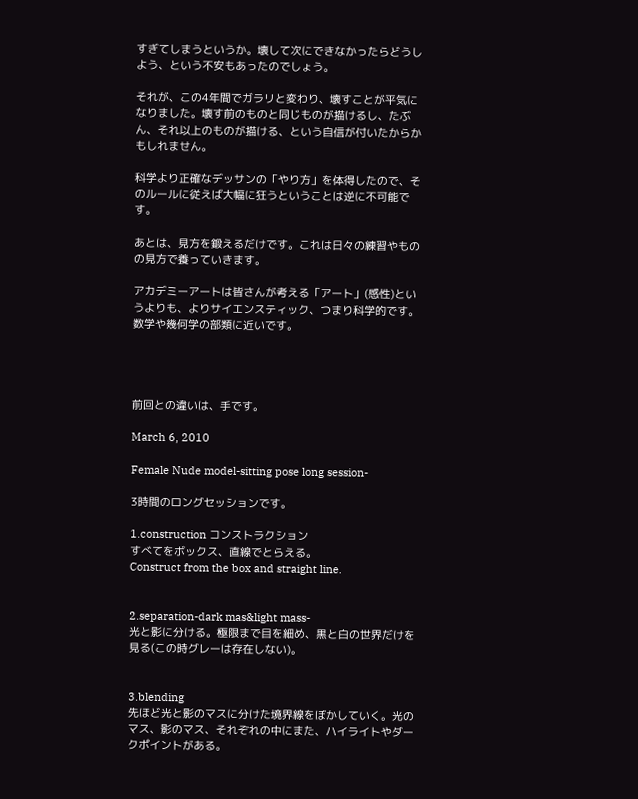すぎてしまうというか。壊して次にできなかったらどうしよう、という不安もあったのでしょう。

それが、この4年間でガラリと変わり、壊すことが平気になりました。壊す前のものと同じものが描けるし、たぶん、それ以上のものが描ける、という自信が付いたからかもしれません。

科学より正確なデッサンの「やり方」を体得したので、そのルールに従えば大幅に狂うということは逆に不可能です。

あとは、見方を鍛えるだけです。これは日々の練習やものの見方で養っていきます。

アカデミーアートは皆さんが考える「アート」(感性)というよりも、よりサイエンスティック、つまり科学的です。数学や幾何学の部類に近いです。




前回との違いは、手です。

March 6, 2010

Female Nude model-sitting pose long session-

3時間のロングセッションです。

1.construction コンストラクション
すべてをボックス、直線でとらえる。
Construct from the box and straight line.


2.separation-dark mas&light mass-
光と影に分ける。極限まで目を細め、黒と白の世界だけを見る(この時グレーは存在しない)。


3.blending
先ほど光と影のマスに分けた境界線をぼかしていく。光のマス、影のマス、それぞれの中にまた、ハイライトやダークポイントがある。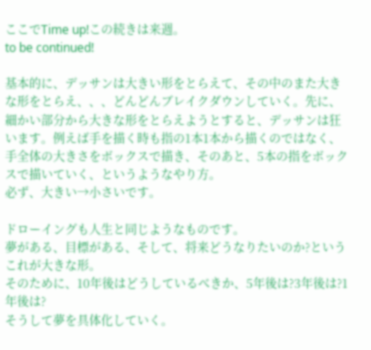ここでTime up!この続きは来週。
to be continued!

基本的に、デッサンは大きい形をとらえて、その中のまた大きな形をとらえ、、、どんどんブレイクダウンしていく。先に、細かい部分から大きな形をとらえようとすると、デッサンは狂います。例えば手を描く時も指の1本1本から描くのではなく、手全体の大きさをボックスで描き、そのあと、5本の指をボックスで描いていく、というようなやり方。
必ず、大きい→小さいです。

ドローイングも人生と同じようなものです。
夢がある、目標がある、そして、将来どうなりたいのか?というこれが大きな形。
そのために、10年後はどうしているべきか、5年後は?3年後は?1年後は?
そうして夢を具体化していく。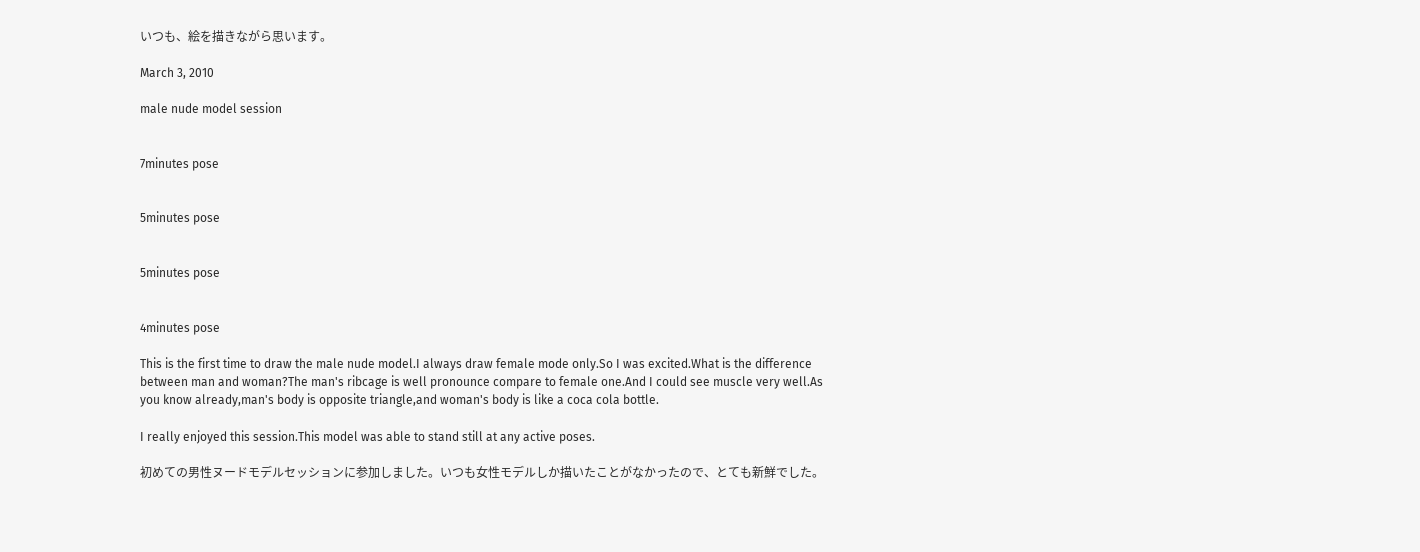いつも、絵を描きながら思います。

March 3, 2010

male nude model session


7minutes pose


5minutes pose


5minutes pose


4minutes pose

This is the first time to draw the male nude model.I always draw female mode only.So I was excited.What is the difference between man and woman?The man's ribcage is well pronounce compare to female one.And I could see muscle very well.As you know already,man's body is opposite triangle,and woman's body is like a coca cola bottle.

I really enjoyed this session.This model was able to stand still at any active poses.

初めての男性ヌードモデルセッションに参加しました。いつも女性モデルしか描いたことがなかったので、とても新鮮でした。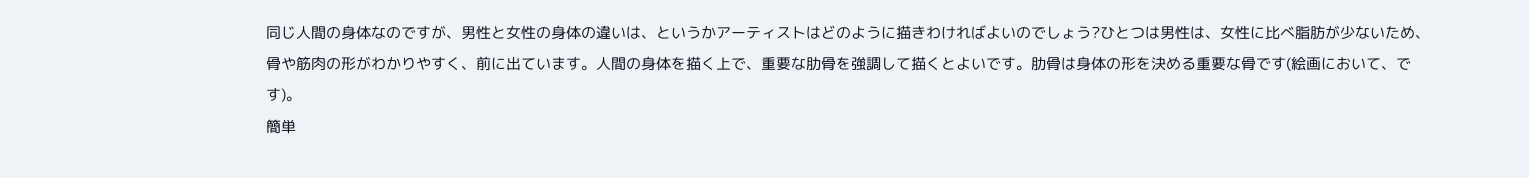同じ人間の身体なのですが、男性と女性の身体の違いは、というかアーティストはどのように描きわければよいのでしょう?ひとつは男性は、女性に比べ脂肪が少ないため、骨や筋肉の形がわかりやすく、前に出ています。人間の身体を描く上で、重要な肋骨を強調して描くとよいです。肋骨は身体の形を決める重要な骨です(絵画において、です)。
簡単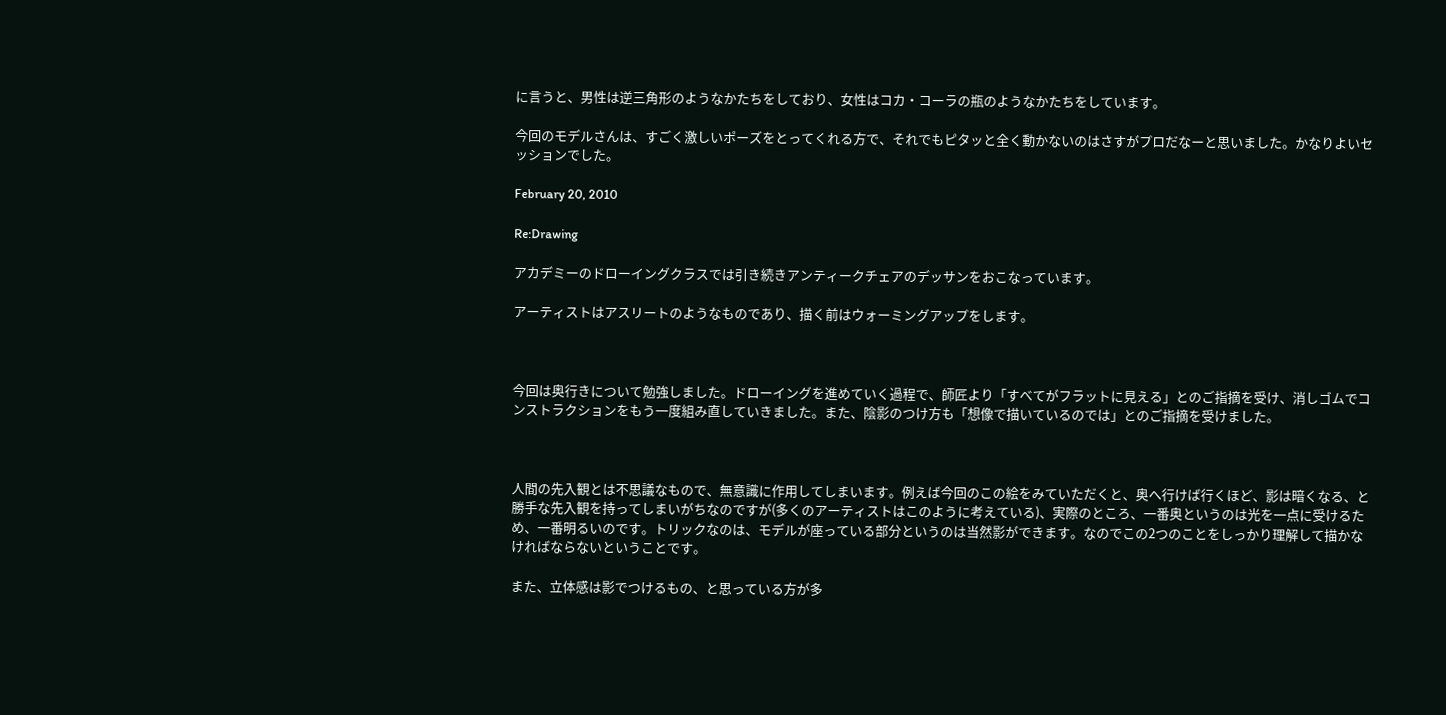に言うと、男性は逆三角形のようなかたちをしており、女性はコカ・コーラの瓶のようなかたちをしています。

今回のモデルさんは、すごく激しいポーズをとってくれる方で、それでもピタッと全く動かないのはさすがプロだなーと思いました。かなりよいセッションでした。

February 20, 2010

Re:Drawing

アカデミーのドローイングクラスでは引き続きアンティークチェアのデッサンをおこなっています。

アーティストはアスリートのようなものであり、描く前はウォーミングアップをします。



今回は奥行きについて勉強しました。ドローイングを進めていく過程で、師匠より「すべてがフラットに見える」とのご指摘を受け、消しゴムでコンストラクションをもう一度組み直していきました。また、陰影のつけ方も「想像で描いているのでは」とのご指摘を受けました。



人間の先入観とは不思議なもので、無意識に作用してしまいます。例えば今回のこの絵をみていただくと、奥へ行けば行くほど、影は暗くなる、と勝手な先入観を持ってしまいがちなのですが(多くのアーティストはこのように考えている)、実際のところ、一番奥というのは光を一点に受けるため、一番明るいのです。トリックなのは、モデルが座っている部分というのは当然影ができます。なのでこの2つのことをしっかり理解して描かなければならないということです。

また、立体感は影でつけるもの、と思っている方が多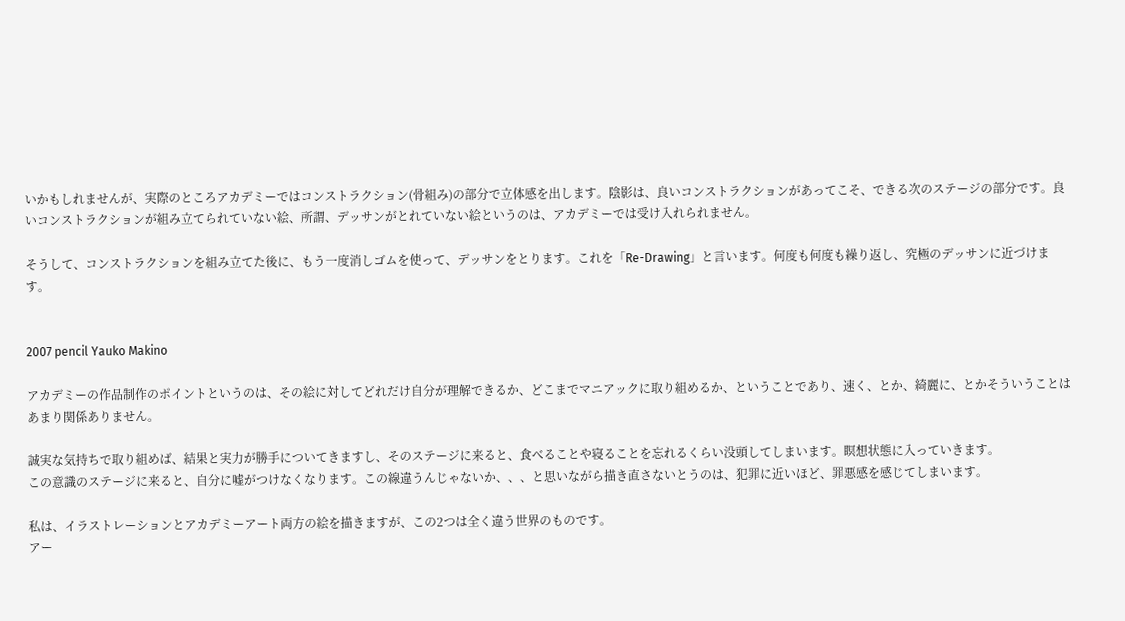いかもしれませんが、実際のところアカデミーではコンストラクション(骨組み)の部分で立体感を出します。陰影は、良いコンストラクションがあってこそ、できる次のステージの部分です。良いコンストラクションが組み立てられていない絵、所謂、デッサンがとれていない絵というのは、アカデミーでは受け入れられません。

そうして、コンストラクションを組み立てた後に、もう一度消しゴムを使って、デッサンをとります。これを「Re-Drawing」と言います。何度も何度も繰り返し、究極のデッサンに近づけます。


2007 pencil Yauko Makino

アカデミーの作品制作のポイントというのは、その絵に対してどれだけ自分が理解できるか、どこまでマニアックに取り組めるか、ということであり、速く、とか、綺麗に、とかそういうことはあまり関係ありません。

誠実な気持ちで取り組めば、結果と実力が勝手についてきますし、そのステージに来ると、食べることや寝ることを忘れるくらい没頭してしまいます。瞑想状態に入っていきます。
この意識のステージに来ると、自分に嘘がつけなくなります。この線違うんじゃないか、、、と思いながら描き直さないとうのは、犯罪に近いほど、罪悪感を感じてしまいます。

私は、イラストレーションとアカデミーアート両方の絵を描きますが、この2つは全く違う世界のものです。
アー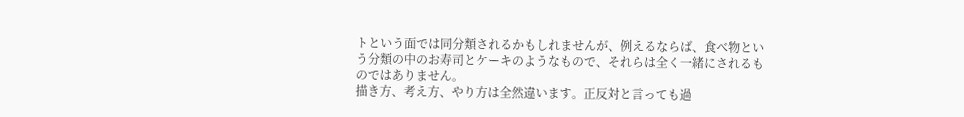トという面では同分類されるかもしれませんが、例えるならば、食べ物という分類の中のお寿司とケーキのようなもので、それらは全く一緒にされるものではありません。
描き方、考え方、やり方は全然違います。正反対と言っても過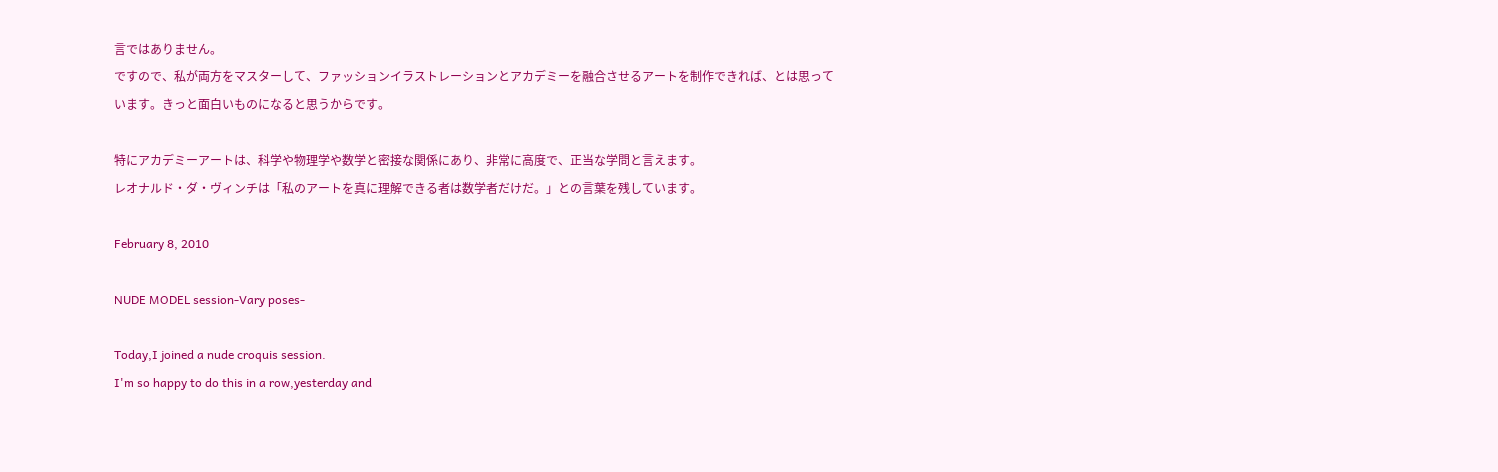言ではありません。
ですので、私が両方をマスターして、ファッションイラストレーションとアカデミーを融合させるアートを制作できれば、とは思っています。きっと面白いものになると思うからです。

特にアカデミーアートは、科学や物理学や数学と密接な関係にあり、非常に高度で、正当な学問と言えます。
レオナルド・ダ・ヴィンチは「私のアートを真に理解できる者は数学者だけだ。」との言葉を残しています。

February 8, 2010

NUDE MODEL session-Vary poses-

Today,I joined a nude croquis session.
I'm so happy to do this in a row,yesterday and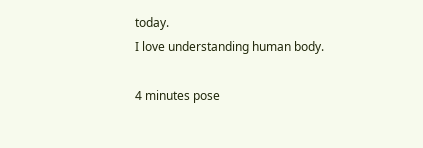today.
I love understanding human body.

4 minutes pose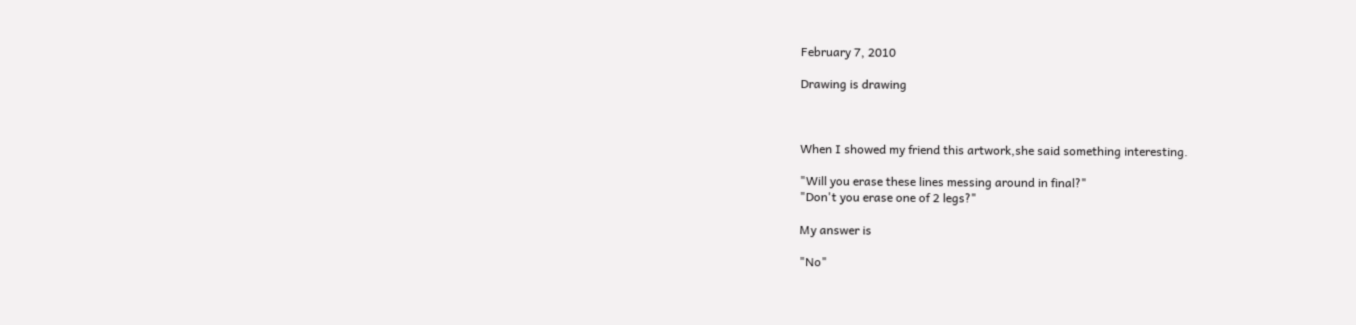February 7, 2010

Drawing is drawing



When I showed my friend this artwork,she said something interesting.

"Will you erase these lines messing around in final?"
"Don't you erase one of 2 legs?"

My answer is

"No"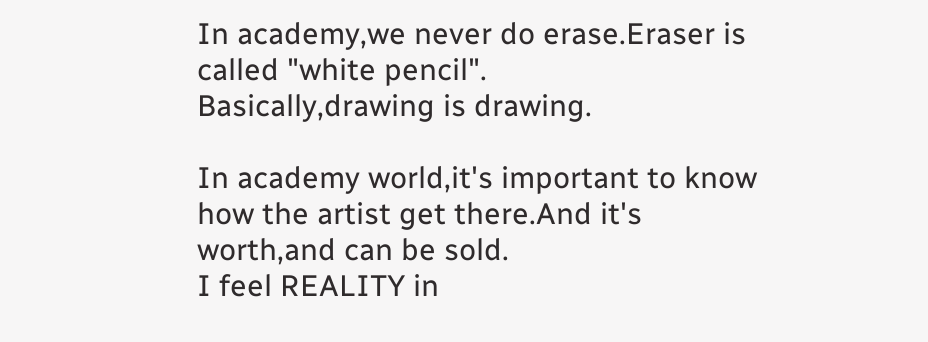In academy,we never do erase.Eraser is called "white pencil".
Basically,drawing is drawing.

In academy world,it's important to know how the artist get there.And it's worth,and can be sold.
I feel REALITY in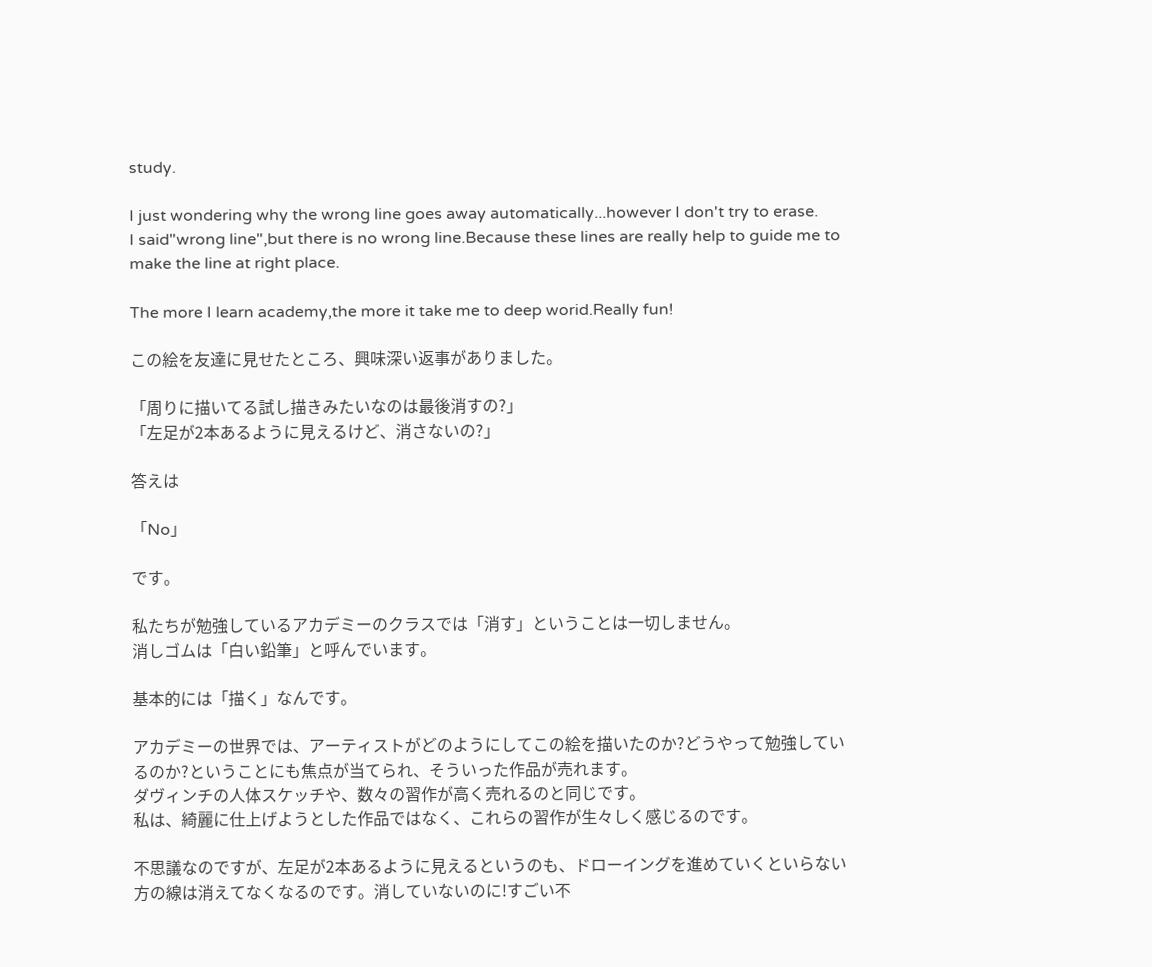study.

I just wondering why the wrong line goes away automatically...however I don't try to erase.
I said"wrong line",but there is no wrong line.Because these lines are really help to guide me to make the line at right place.

The more I learn academy,the more it take me to deep worid.Really fun!

この絵を友達に見せたところ、興味深い返事がありました。

「周りに描いてる試し描きみたいなのは最後消すの?」
「左足が2本あるように見えるけど、消さないの?」

答えは

「No」

です。

私たちが勉強しているアカデミーのクラスでは「消す」ということは一切しません。
消しゴムは「白い鉛筆」と呼んでいます。

基本的には「描く」なんです。

アカデミーの世界では、アーティストがどのようにしてこの絵を描いたのか?どうやって勉強しているのか?ということにも焦点が当てられ、そういった作品が売れます。
ダヴィンチの人体スケッチや、数々の習作が高く売れるのと同じです。
私は、綺麗に仕上げようとした作品ではなく、これらの習作が生々しく感じるのです。

不思議なのですが、左足が2本あるように見えるというのも、ドローイングを進めていくといらない方の線は消えてなくなるのです。消していないのに!すごい不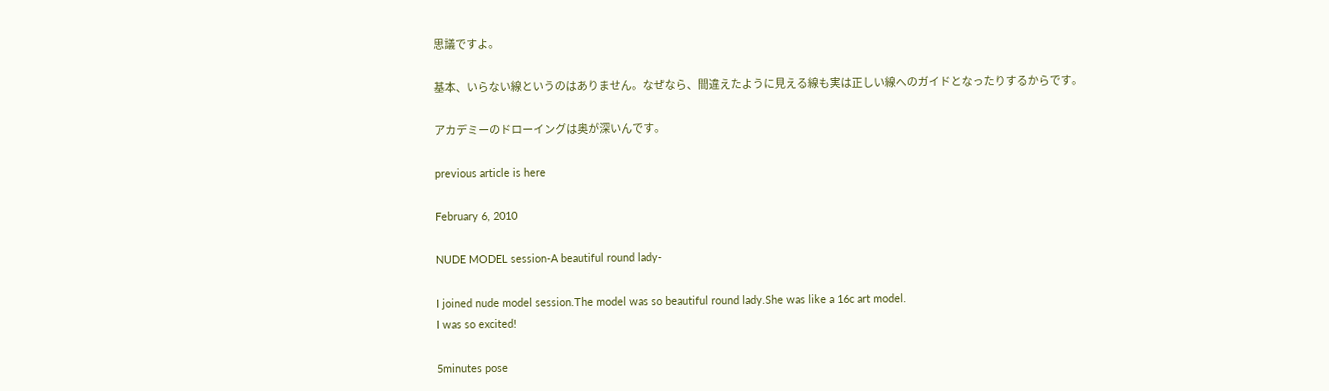思議ですよ。

基本、いらない線というのはありません。なぜなら、間違えたように見える線も実は正しい線へのガイドとなったりするからです。

アカデミーのドローイングは奥が深いんです。

previous article is here

February 6, 2010

NUDE MODEL session-A beautiful round lady-

I joined nude model session.The model was so beautiful round lady.She was like a 16c art model.
I was so excited!

5minutes pose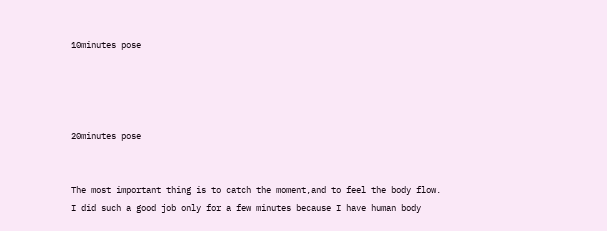10minutes pose




20minutes pose


The most important thing is to catch the moment,and to feel the body flow.
I did such a good job only for a few minutes because I have human body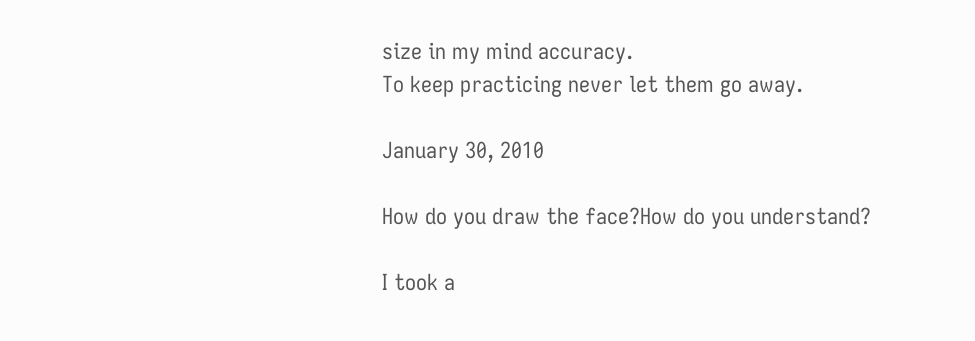size in my mind accuracy.
To keep practicing never let them go away.

January 30, 2010

How do you draw the face?How do you understand?

I took a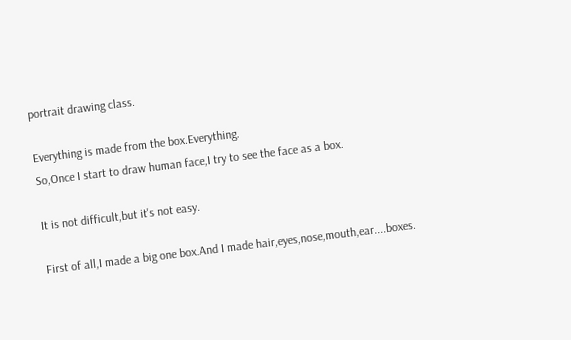portrait drawing class.

Everything is made from the box.Everything.
So,Once I start to draw human face,I try to see the face as a box.

It is not difficult,but it's not easy.

First of all,I made a big one box.And I made hair,eyes,nose,mouth,ear....boxes.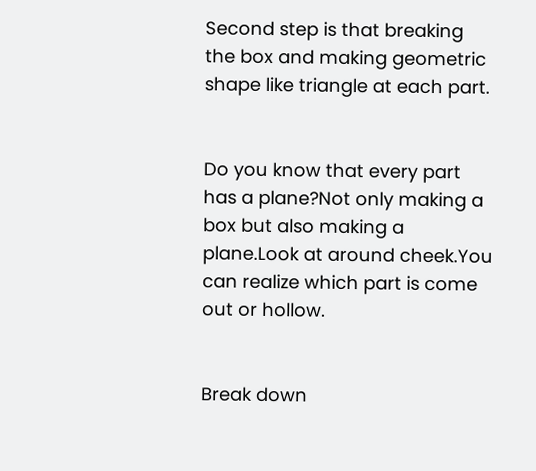Second step is that breaking the box and making geometric shape like triangle at each part.


Do you know that every part has a plane?Not only making a box but also making a plane.Look at around cheek.You can realize which part is come out or hollow.


Break down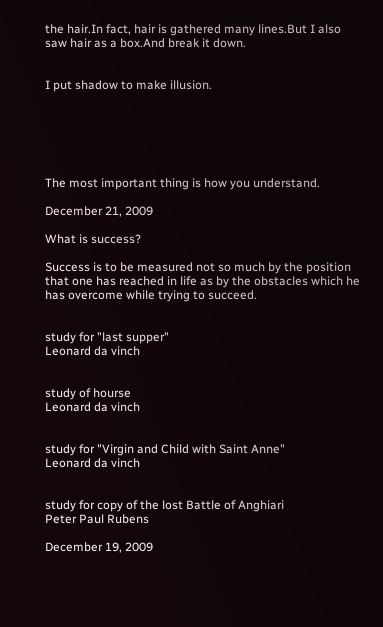the hair.In fact, hair is gathered many lines.But I also saw hair as a box.And break it down.


I put shadow to make illusion.






The most important thing is how you understand.

December 21, 2009

What is success?

Success is to be measured not so much by the position that one has reached in life as by the obstacles which he has overcome while trying to succeed.


study for "last supper"
Leonard da vinch


study of hourse
Leonard da vinch


study for "Virgin and Child with Saint Anne"
Leonard da vinch


study for copy of the lost Battle of Anghiari
Peter Paul Rubens

December 19, 2009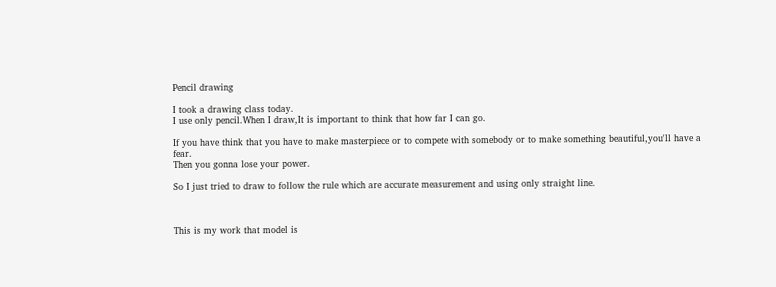Pencil drawing

I took a drawing class today.
I use only pencil.When I draw,It is important to think that how far I can go.

If you have think that you have to make masterpiece or to compete with somebody or to make something beautiful,you'll have a fear.
Then you gonna lose your power.

So I just tried to draw to follow the rule which are accurate measurement and using only straight line.



This is my work that model is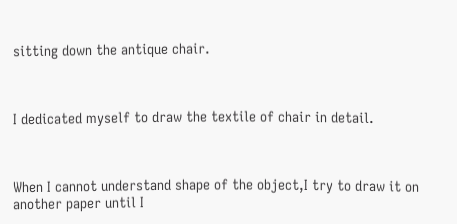sitting down the antique chair.



I dedicated myself to draw the textile of chair in detail.



When I cannot understand shape of the object,I try to draw it on another paper until I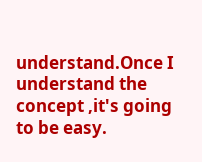understand.Once I understand the concept ,it's going to be easy.